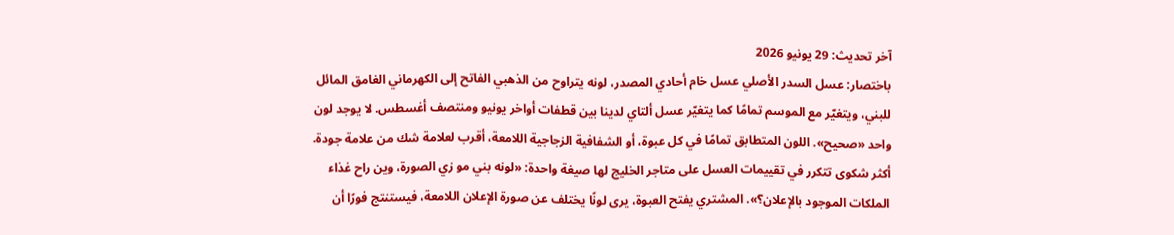آخر تحديث: 29 يونيو 2026
باختصار: عسل السدر الأصلي عسل خام أحادي المصدر، لونه يتراوح من الذهبي الفاتح إلى الكهرماني الغامق المائل للبني، ويتغيّر مع الموسم تمامًا كما يتغيّر عسل ألتاي لدينا بين قطفات أواخر يونيو ومنتصف أغسطس. لا يوجد لون واحد «صحيح». اللون المتطابق تمامًا في كل عبوة، أو الشفافية الزجاجية اللامعة، أقرب لعلامة شك من علامة جودة.
أكثر شكوى تتكرر في تقييمات العسل على متاجر الخليج لها صيغة واحدة: «لونه بني مو زي الصورة، وين راح غذاء الملكات الموجود بالإعلان؟». المشتري يفتح العبوة، يرى لونًا يختلف عن صورة الإعلان اللامعة، فيستنتج فورًا أن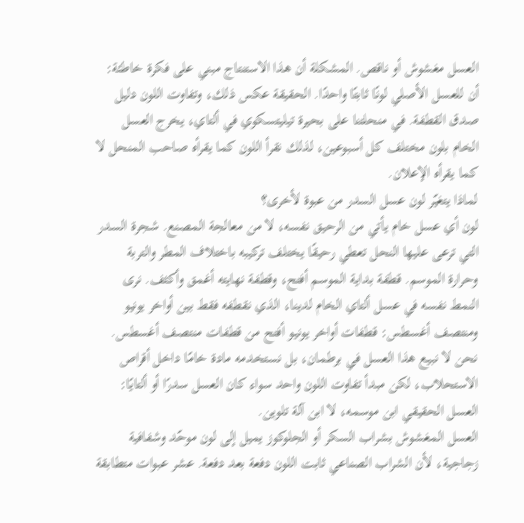العسل مغشوش أو ناقص. المشكلة أن هذا الاستنتاج مبني على فكرة خاطئة: أن للعسل الأصلي لونًا ثابتًا واحدًا. الحقيقة عكس ذلك، وتفاوت اللون دليل صدق القطفة. في منحلتنا على بحيرة تيليتسكوي في ألتاي، يخرج العسل الخام بلون مختلف كل أسبوعين، لذلك نقرأ اللون كما يقرأه صاحب المنحل لا كما يقرأه الإعلان.
لماذا يتغيّر لون عسل السدر من عبوة لأخرى؟
لون أي عسل خام يأتي من الرحيق نفسه، لا من معالجة المصنع. شجرة السدر التي ترعى عليها النحل تعطي رحيقًا يختلف تركيبه باختلاف المطر والتربة وحرارة الموسم. قطفة بداية الموسم أفتح، وقطفة نهايته أغمق وأكثف. نرى النمط نفسه في عسل ألتاي الخام لدينا، الذي نقطفه فقط بين أواخر يونيو ومنتصف أغسطس: قطفات أواخر يونيو أفتح من قطفات منتصف أغسطس. نحن لا نبيع هذا العسل في برطمان، بل نستخدمه مادة خامًا داخل أقراص الاستحلاب، لكن مبدأ تفاوت اللون واحد سواء كان العسل سدرًا أو ألتايًا: العسل الحقيقي ابن موسمه، لا ابن آلة تلوين.
العسل المغشوش بشراب السكر أو الجلوكوز يميل إلى لون موحّد وشفافية زجاجية، لأن الشراب الصناعي ثابت اللون دفعة بعد دفعة. عشر عبوات متطابقة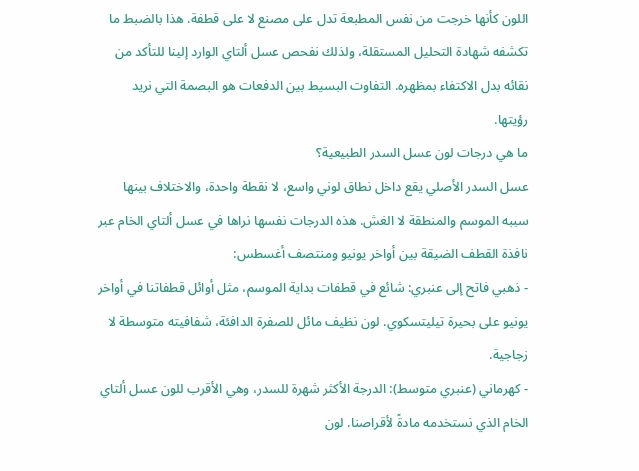اللون كأنها خرجت من نفس المطبعة تدل على مصنع لا على قطفة. هذا بالضبط ما تكشفه شهادة التحليل المستقلة، ولذلك نفحص عسل ألتاي الوارد إلينا للتأكد من نقائه بدل الاكتفاء بمظهره. التفاوت البسيط بين الدفعات هو البصمة التي نريد رؤيتها.
ما هي درجات لون عسل السدر الطبيعية؟
عسل السدر الأصلي يقع داخل نطاق لوني واسع، لا نقطة واحدة، والاختلاف بينها سببه الموسم والمنطقة لا الغش. هذه الدرجات نفسها نراها في عسل ألتاي الخام عبر نافذة القطف الضيقة بين أواخر يونيو ومنتصف أغسطس:
- ذهبي فاتح إلى عنبري: شائع في قطفات بداية الموسم، مثل أوائل قطفاتنا في أواخر يونيو على بحيرة تيليتسكوي. لون نظيف مائل للصفرة الدافئة، شفافيته متوسطة لا زجاجية.
- كهرماني (عنبري متوسط): الدرجة الأكثر شهرة للسدر، وهي الأقرب للون عسل ألتاي الخام الذي نستخدمه مادةً لأقراصنا. لون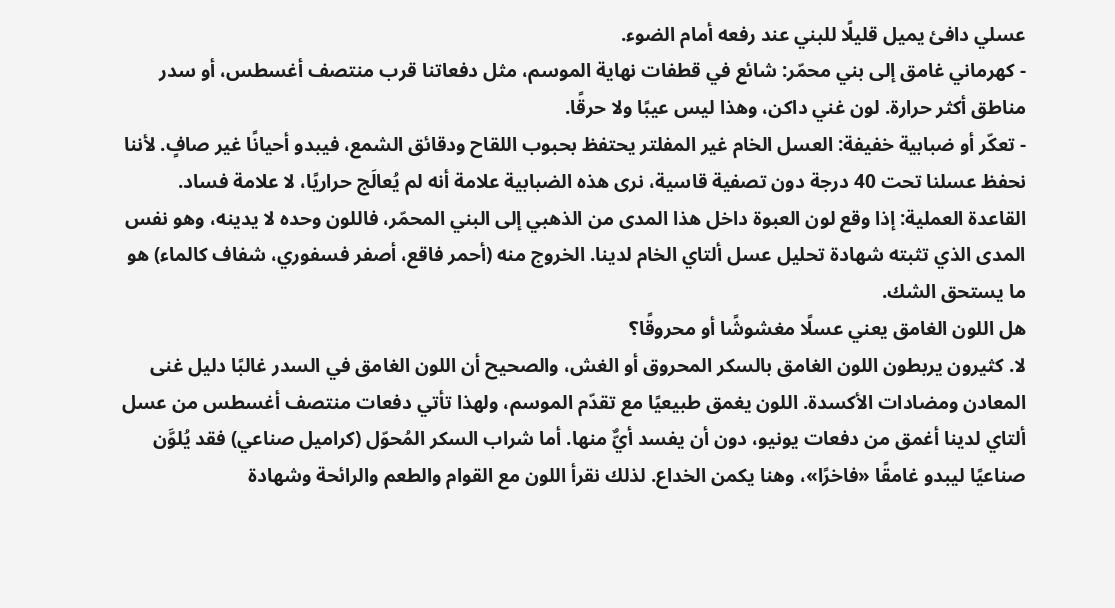عسلي دافئ يميل قليلًا للبني عند رفعه أمام الضوء.
- كهرماني غامق إلى بني محمّر: شائع في قطفات نهاية الموسم، مثل دفعاتنا قرب منتصف أغسطس، أو سدر مناطق أكثر حرارة. لون غني داكن، وهذا ليس عيبًا ولا حرقًا.
- تعكّر أو ضبابية خفيفة: العسل الخام غير المفلتر يحتفظ بحبوب اللقاح ودقائق الشمع، فيبدو أحيانًا غير صافٍ. لأننا نحفظ عسلنا تحت 40 درجة دون تصفية قاسية، نرى هذه الضبابية علامة أنه لم يُعالَج حراريًا، لا علامة فساد.
القاعدة العملية: إذا وقع لون العبوة داخل هذا المدى من الذهبي إلى البني المحمّر، فاللون وحده لا يدينه، وهو نفس المدى الذي تثبته شهادة تحليل عسل ألتاي الخام لدينا. الخروج منه (أحمر فاقع، أصفر فسفوري، شفاف كالماء) هو ما يستحق الشك.
هل اللون الغامق يعني عسلًا مغشوشًا أو محروقًا؟
لا. كثيرون يربطون اللون الغامق بالسكر المحروق أو الغش، والصحيح أن اللون الغامق في السدر غالبًا دليل غنى المعادن ومضادات الأكسدة. اللون يغمق طبيعيًا مع تقدّم الموسم، ولهذا تأتي دفعات منتصف أغسطس من عسل ألتاي لدينا أغمق من دفعات يونيو، دون أن يفسد أيٌّ منها. أما شراب السكر المُحوّل (كراميل صناعي) فقد يُلوَّن صناعيًا ليبدو غامقًا «فاخرًا»، وهنا يكمن الخداع. لذلك نقرأ اللون مع القوام والطعم والرائحة وشهادة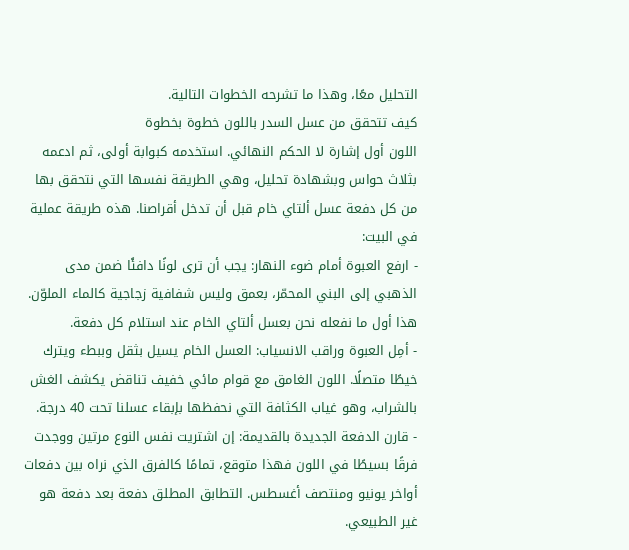التحليل معًا، وهذا ما تشرحه الخطوات التالية.
كيف تتحقق من عسل السدر باللون خطوة بخطوة
اللون أول إشارة لا الحكم النهائي. استخدمه كبوابة أولى، ثم ادعمه بثلاث حواس وبشهادة تحليل، وهي الطريقة نفسها التي نتحقق بها من كل دفعة عسل ألتاي خام قبل أن تدخل أقراصنا. هذه طريقة عملية في البيت:
- ارفع العبوة أمام ضوء النهار: يجب أن ترى لونًا دافئًا ضمن مدى الذهبي إلى البني المحمّر، بعمق وليس شفافية زجاجية كالماء الملوّن. هذا أول ما نفعله نحن بعسل ألتاي الخام عند استلام كل دفعة.
- أمِل العبوة وراقب الانسياب: العسل الخام يسيل بثقل وببطء ويترك خيطًا متصلًا. اللون الغامق مع قوام مائي خفيف تناقض يكشف الغش بالشراب، وهو غياب الكثافة التي نحفظها بإبقاء عسلنا تحت 40 درجة.
- قارن الدفعة الجديدة بالقديمة: إن اشتريت نفس النوع مرتين ووجدت فرقًا بسيطًا في اللون فهذا متوقع، تمامًا كالفرق الذي نراه بين دفعات أواخر يونيو ومنتصف أغسطس. التطابق المطلق دفعة بعد دفعة هو غير الطبيعي.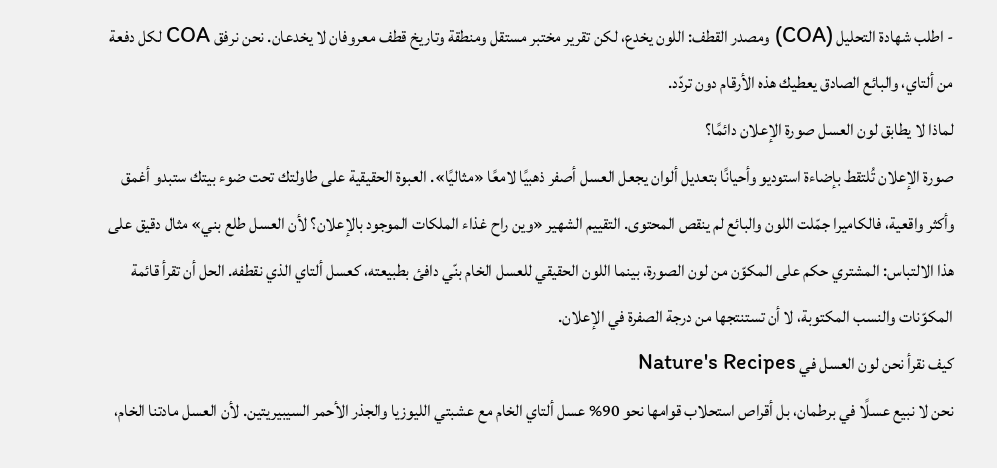- اطلب شهادة التحليل (COA) ومصدر القطف: اللون يخدع، لكن تقرير مختبر مستقل ومنطقة وتاريخ قطف معروفان لا يخدعان. نحن نرفق COA لكل دفعة من ألتاي، والبائع الصادق يعطيك هذه الأرقام دون تردّد.
لماذا لا يطابق لون العسل صورة الإعلان دائمًا؟
صورة الإعلان تُلتقط بإضاءة استوديو وأحيانًا بتعديل ألوان يجعل العسل أصفر ذهبيًا لامعًا «مثاليًا». العبوة الحقيقية على طاولتك تحت ضوء بيتك ستبدو أغمق وأكثر واقعية، فالكاميرا جمّلت اللون والبائع لم ينقص المحتوى. التقييم الشهير «وين راح غذاء الملكات الموجود بالإعلان؟ لأن العسل طلع بني» مثال دقيق على هذا الالتباس: المشتري حكم على المكوّن من لون الصورة، بينما اللون الحقيقي للعسل الخام بنّي دافئ بطبيعته، كعسل ألتاي الذي نقطفه. الحل أن تقرأ قائمة المكوّنات والنسب المكتوبة، لا أن تستنتجها من درجة الصفرة في الإعلان.
كيف نقرأ نحن لون العسل في Nature's Recipes
نحن لا نبيع عسلًا في برطمان، بل أقراص استحلاب قوامها نحو 90% عسل ألتاي الخام مع عشبتي الليوزيا والجذر الأحمر السيبيريتين. لأن العسل مادتنا الخام،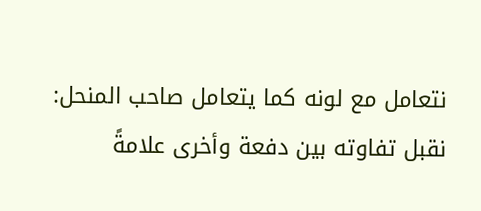نتعامل مع لونه كما يتعامل صاحب المنحل: نقبل تفاوته بين دفعة وأخرى علامةً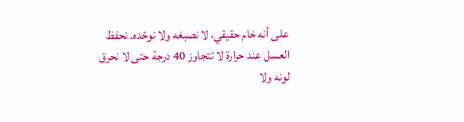على أنه خام حقيقي، لا نصبغه ولا نوحّده. نحفظ العسل عند حرارة لا تتجاوز 40 درجة حتى لا نحرق لونه ولا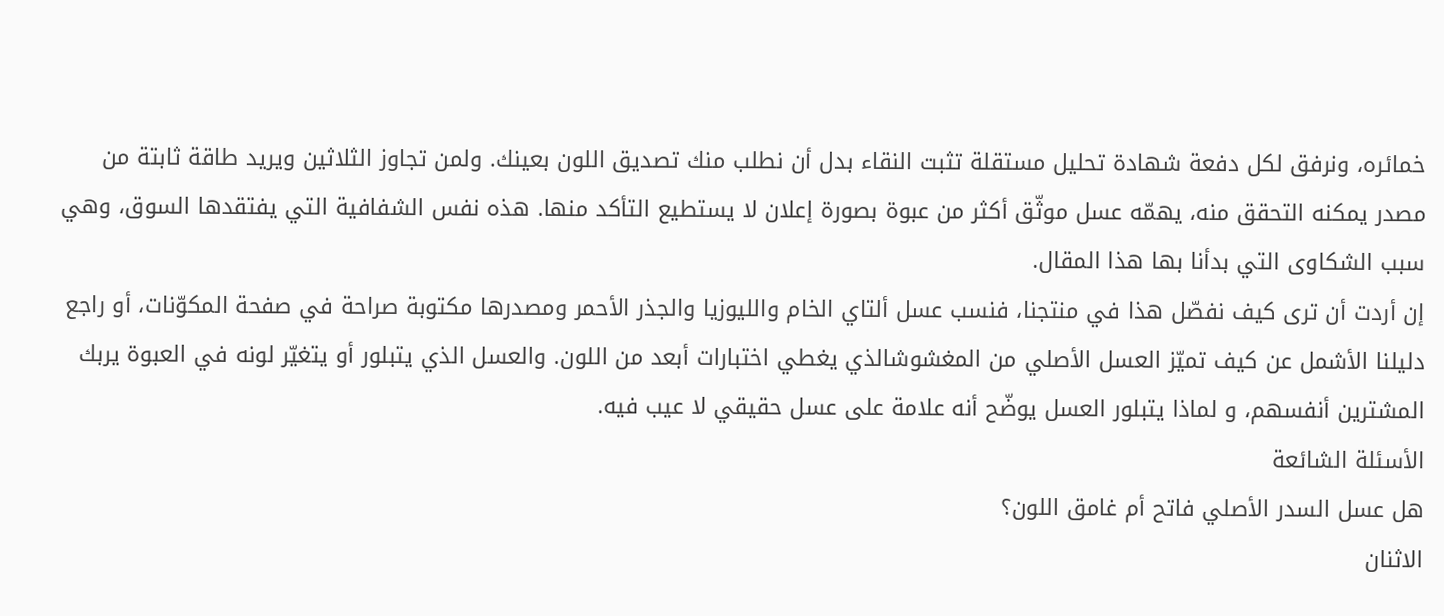خمائره، ونرفق لكل دفعة شهادة تحليل مستقلة تثبت النقاء بدل أن نطلب منك تصديق اللون بعينك. ولمن تجاوز الثلاثين ويريد طاقة ثابتة من مصدر يمكنه التحقق منه، يهمّه عسل موثّق أكثر من عبوة بصورة إعلان لا يستطيع التأكد منها. هذه نفس الشفافية التي يفتقدها السوق، وهي سبب الشكاوى التي بدأنا بها هذا المقال.
إن أردت أن ترى كيف نفصّل هذا في منتجنا، فنسب عسل ألتاي الخام والليوزيا والجذر الأحمر ومصدرها مكتوبة صراحة في صفحة المكوّنات، أو راجع دليلنا الأشمل عن كيف تميّز العسل الأصلي من المغشوشالذي يغطي اختبارات أبعد من اللون. والعسل الذي يتبلور أو يتغيّر لونه في العبوة يربك المشترين أنفسهم، و لماذا يتبلور العسل يوضّح أنه علامة على عسل حقيقي لا عيب فيه.
الأسئلة الشائعة
هل عسل السدر الأصلي فاتح أم غامق اللون؟
الاثنان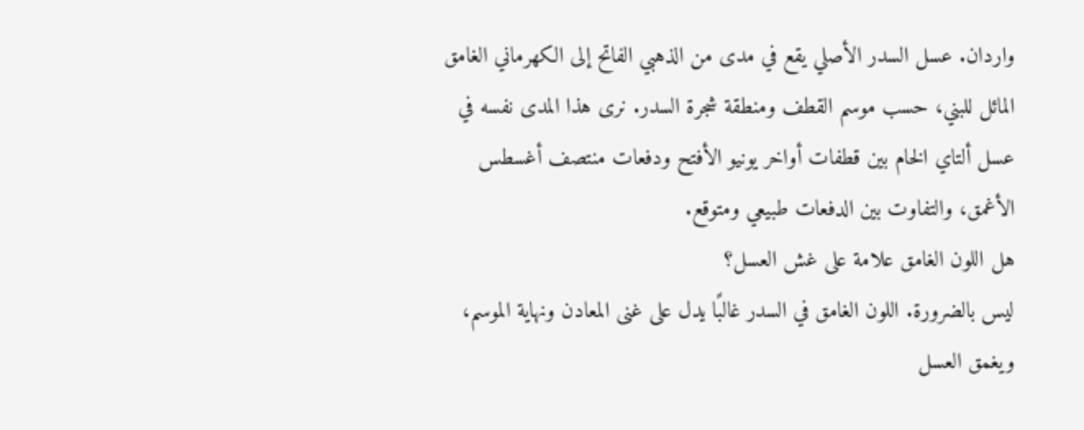واردان. عسل السدر الأصلي يقع في مدى من الذهبي الفاتح إلى الكهرماني الغامق المائل للبني، حسب موسم القطف ومنطقة شجرة السدر. نرى هذا المدى نفسه في عسل ألتاي الخام بين قطفات أواخر يونيو الأفتح ودفعات منتصف أغسطس الأغمق، والتفاوت بين الدفعات طبيعي ومتوقع.
هل اللون الغامق علامة على غش العسل؟
ليس بالضرورة. اللون الغامق في السدر غالبًا يدل على غنى المعادن ونهاية الموسم، ويغمق العسل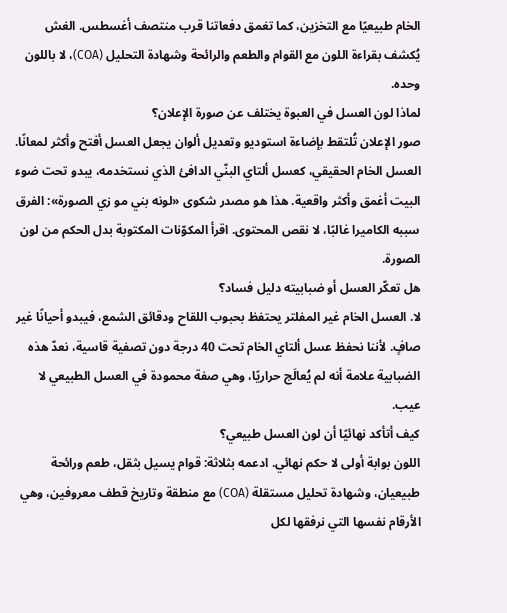الخام طبيعيًا مع التخزين، كما تغمق دفعاتنا قرب منتصف أغسطس. الغش يُكشف بقراءة اللون مع القوام والطعم والرائحة وشهادة التحليل (COA)، لا باللون وحده.
لماذا لون العسل في العبوة يختلف عن صورة الإعلان؟
صور الإعلان تُلتقط بإضاءة استوديو وتعديل ألوان يجعل العسل أفتح وأكثر لمعانًا. العسل الخام الحقيقي، كعسل ألتاي البنّي الدافئ الذي نستخدمه، يبدو تحت ضوء البيت أغمق وأكثر واقعية. هذا هو مصدر شكوى «لونه بني مو زي الصورة»: الفرق سببه الكاميرا غالبًا، لا نقص المحتوى. اقرأ المكوّنات المكتوبة بدل الحكم من لون الصورة.
هل تعكّر العسل أو ضبابيته دليل فساد؟
لا. العسل الخام غير المفلتر يحتفظ بحبوب اللقاح ودقائق الشمع، فيبدو أحيانًا غير صافٍ. لأننا نحفظ عسل ألتاي الخام تحت 40 درجة دون تصفية قاسية، نعدّ هذه الضبابية علامة أنه لم يُعالَج حراريًا، وهي صفة محمودة في العسل الطبيعي لا عيب.
كيف أتأكد نهائيًا أن لون العسل طبيعي؟
اللون بوابة أولى لا حكم نهائي. ادعمه بثلاثة: قوام يسيل بثقل، طعم ورائحة طبيعيان، وشهادة تحليل مستقلة (COA) مع منطقة وتاريخ قطف معروفين، وهي الأرقام نفسها التي نرفقها لكل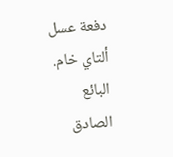دفعة عسل ألتاي خام. البائع الصادق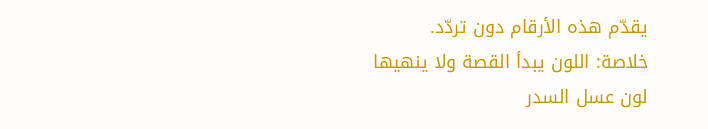يقدّم هذه الأرقام دون تردّد.
خلاصة: اللون يبدأ القصة ولا ينهيها
لون عسل السدر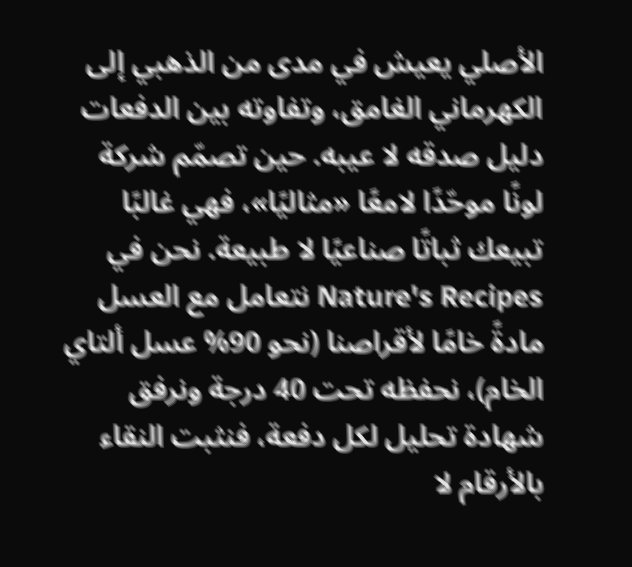الأصلي يعيش في مدى من الذهبي إلى الكهرماني الغامق، وتفاوته بين الدفعات دليل صدقه لا عيبه. حين تصمّم شركة لونًا موحّدًا لامعًا «مثاليًا»، فهي غالبًا تبيعك ثباتًا صناعيًا لا طبيعة. نحن في Nature's Recipes نتعامل مع العسل مادةً خامًا لأقراصنا (نحو 90% عسل ألتاي الخام)، نحفظه تحت 40 درجة ونرفق شهادة تحليل لكل دفعة، فنثبت النقاء بالأرقام لا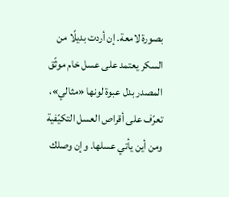بصورة لامعة. إن أردت بديلًا من السكر يعتمد على عسل خام موثّق المصدر بدل عبوة لونها «مثالي»، تعرّف على أقراص العسل التكيّفية ومن أين يأتي عسلها. وإن وصلك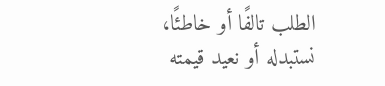الطلب تالفًا أو خاطئًا، نستبدله أو نعيد قيمته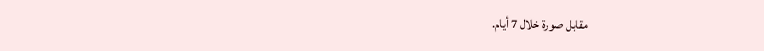مقابل صورة خلال 7 أيام.